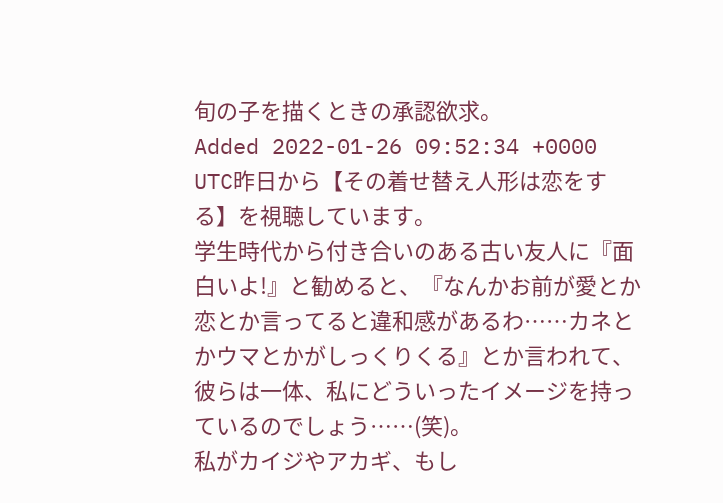旬の子を描くときの承認欲求。
Added 2022-01-26 09:52:34 +0000 UTC昨日から【その着せ替え人形は恋をする】を視聴しています。
学生時代から付き合いのある古い友人に『面白いよ!』と勧めると、『なんかお前が愛とか恋とか言ってると違和感があるわ……カネとかウマとかがしっくりくる』とか言われて、彼らは一体、私にどういったイメージを持っているのでしょう……(笑)。
私がカイジやアカギ、もし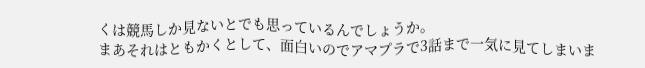くは競馬しか見ないとでも思っているんでしょうか。
まあそれはともかくとして、面白いのでアマプラで3話まで一気に見てしまいま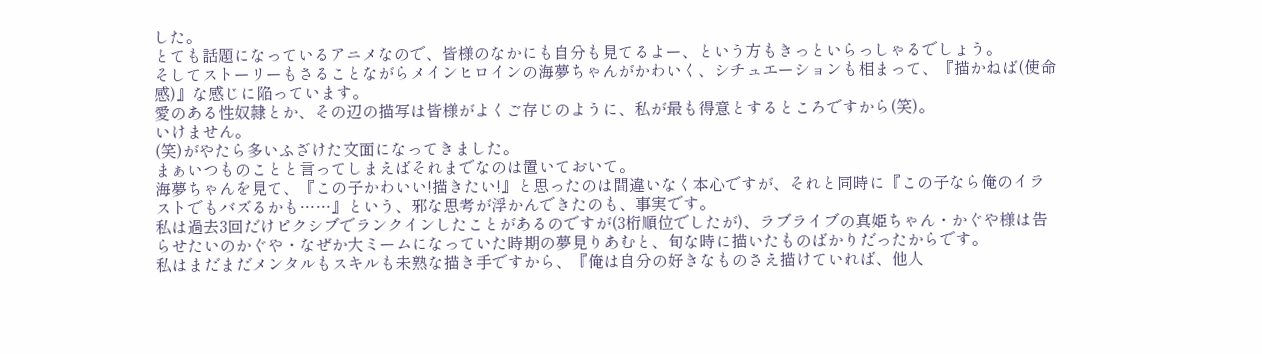した。
とても話題になっているアニメなので、皆様のなかにも自分も見てるよー、という方もきっといらっしゃるでしょう。
そしてストーリーもさることながらメインヒロインの海夢ちゃんがかわいく、シチュエーションも相まって、『描かねば(使命感)』な感じに陥っています。
愛のある性奴隷とか、その辺の描写は皆様がよくご存じのように、私が最も得意とするところですから(笑)。
いけません。
(笑)がやたら多いふざけた文面になってきました。
まぁいつものことと言ってしまえばそれまでなのは置いておいて。
海夢ちゃんを見て、『この子かわいい!描きたい!』と思ったのは間違いなく本心ですが、それと同時に『この子なら俺のイラストでもバズるかも……』という、邪な思考が浮かんできたのも、事実です。
私は過去3回だけピクシブでランクインしたことがあるのですが(3桁順位でしたが)、ラブライブの真姫ちゃん・かぐや様は告らせたいのかぐや・なぜか大ミームになっていた時期の夢見りあむと、旬な時に描いたものばかりだったからです。
私はまだまだメンタルもスキルも未熟な描き手ですから、『俺は自分の好きなものさえ描けていれば、他人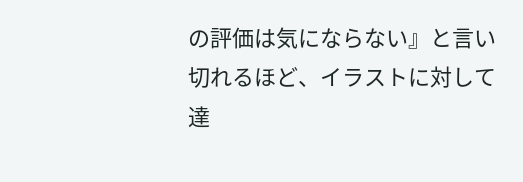の評価は気にならない』と言い切れるほど、イラストに対して達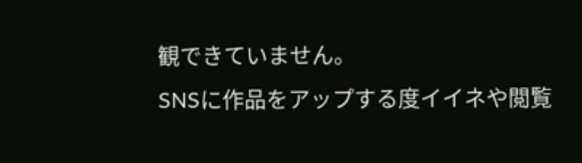観できていません。
SNSに作品をアップする度イイネや閲覧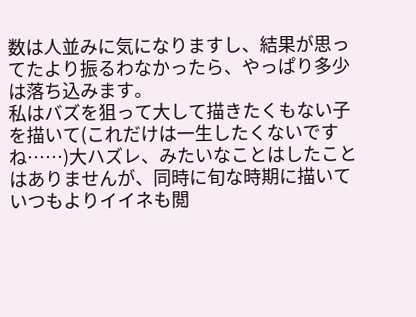数は人並みに気になりますし、結果が思ってたより振るわなかったら、やっぱり多少は落ち込みます。
私はバズを狙って大して描きたくもない子を描いて(これだけは一生したくないですね……)大ハズレ、みたいなことはしたことはありませんが、同時に旬な時期に描いていつもよりイイネも閲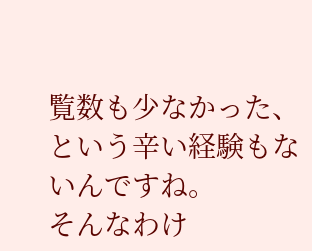覧数も少なかった、という辛い経験もないんですね。
そんなわけ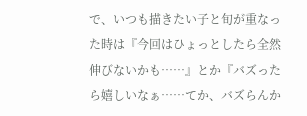で、いつも描きたい子と旬が重なった時は『今回はひょっとしたら全然伸びないかも……』とか『バズったら嬉しいなぁ……てか、バズらんか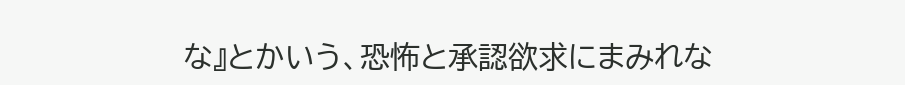な』とかいう、恐怖と承認欲求にまみれな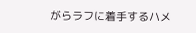がらラフに着手するハメ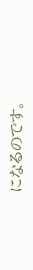になるのです。